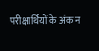परीक्षार्थियों के अंक न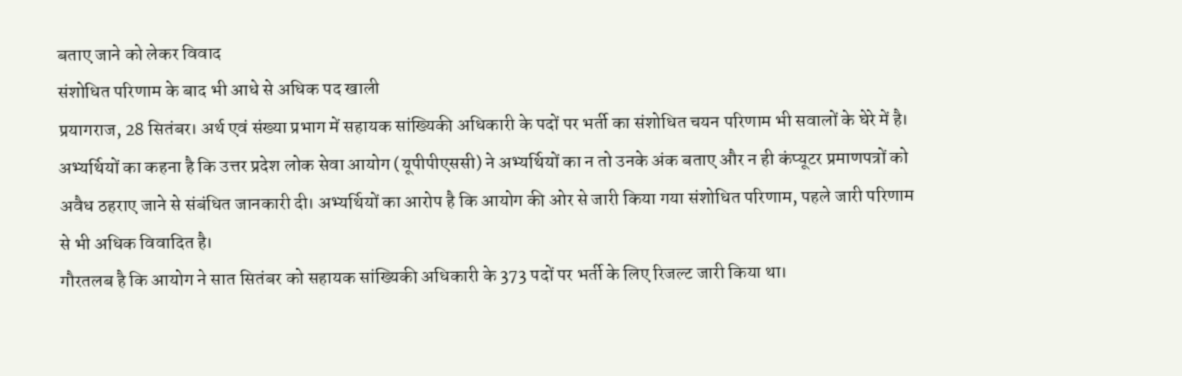बताए जाने को लेकर विवाद
संशोधित परिणाम के बाद भी आधे से अधिक पद खाली
प्रयागराज, 28 सितंबर। अर्थ एवं संख्या प्रभाग में सहायक सांख्यिकी अधिकारी के पदों पर भर्ती का संशोधित चयन परिणाम भी सवालों के घेरे में है। अभ्यर्थियों का कहना है कि उत्तर प्रदेश लोक सेवा आयोग (यूपीपीएससी) ने अभ्यर्थियों का न तो उनके अंक बताए और न ही कंप्यूटर प्रमाणपत्रों को अवैध ठहराए जाने से संबंधित जानकारी दी। अभ्यर्थियों का आरोप है कि आयोग की ओर से जारी किया गया संशोधित परिणाम, पहले जारी परिणाम से भी अधिक विवादित है।
गौरतलब है कि आयोग ने सात सितंबर को सहायक सांख्यिकी अधिकारी के 373 पदों पर भर्ती के लिए रिजल्ट जारी किया था।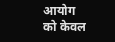आयोग को केवल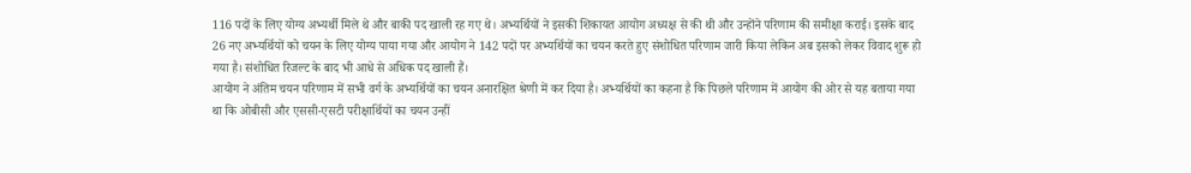116 पदों के लिए योग्य अभ्यर्थी मिले थे और बाकी पद खाली रह गए थे। अभ्यर्थियों ने इसकी शिकायत आयोग अध्यक्ष से की थी और उन्होंने परिणाम की समीक्षा कराई। इसके बाद 26 नए अभ्यर्थियों को चयन के लिए योग्य पाया गया और आयोग ने 142 पदों पर अभ्यर्थियों का चयन करते हुए संशोधित परिणाम जारी किया लेकिन अब इसको लेकर विवाद शुरू हो गया है। संशोधित रिजल्ट के बाद भी आधे से अधिक पद खाली हैं।
आयोग ने अंतिम चयन परिणाम में सभी वर्ग के अभ्यर्थियों का चयन अनारक्षित श्रेणी में कर दिया है। अभ्यर्थियों का कहना है कि पिछले परिणाम में आयोग की ओर से यह बताया गया था कि ओबीसी और एससी-एसटी परीक्षार्थियों का चयन उन्हीं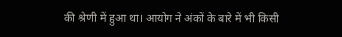की श्रेणी में हुआ था। आयोग ने अंकों के बारे में भी किसी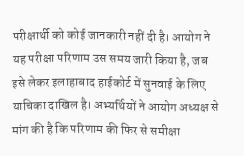परीक्षार्थी को कोई जानकारी नहीं दी है। आयोग ने यह परीक्षा परिणाम उस समय जारी किया है, जब इसे लेकर इलाहाबाद हाईकोर्ट में सुनवाई के लिए याचिका दाखिल है। अभ्यर्थियों ने आयोग अध्यक्ष से मांग की है कि परिणाम की फिर से समीक्षा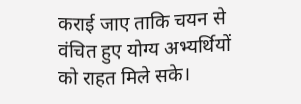कराई जाए ताकि चयन से वंचित हुए योग्य अभ्यर्थियों को राहत मिले सके।